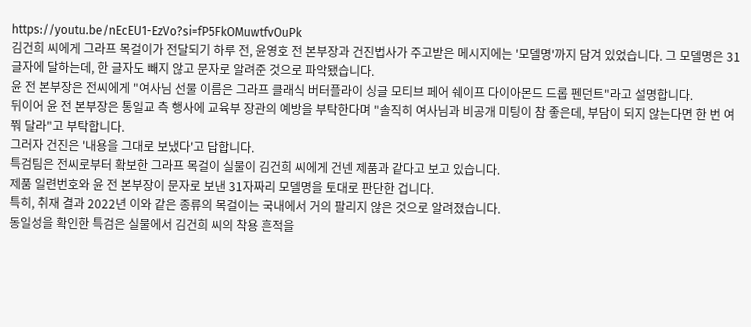https://youtu.be/nEcEU1-EzVo?si=fP5FkOMuwtfvOuPk
김건희 씨에게 그라프 목걸이가 전달되기 하루 전, 윤영호 전 본부장과 건진법사가 주고받은 메시지에는 '모델명'까지 담겨 있었습니다. 그 모델명은 31글자에 달하는데, 한 글자도 빼지 않고 문자로 알려준 것으로 파악됐습니다.
윤 전 본부장은 전씨에게 "여사님 선물 이름은 그라프 클래식 버터플라이 싱글 모티브 페어 쉐이프 다이아몬드 드롭 펜던트"라고 설명합니다.
뒤이어 윤 전 본부장은 통일교 측 행사에 교육부 장관의 예방을 부탁한다며 "솔직히 여사님과 비공개 미팅이 참 좋은데, 부담이 되지 않는다면 한 번 여쭤 달라"고 부탁합니다.
그러자 건진은 '내용을 그대로 보냈다'고 답합니다.
특검팀은 전씨로부터 확보한 그라프 목걸이 실물이 김건희 씨에게 건넨 제품과 같다고 보고 있습니다.
제품 일련번호와 윤 전 본부장이 문자로 보낸 31자짜리 모델명을 토대로 판단한 겁니다.
특히, 취재 결과 2022년 이와 같은 종류의 목걸이는 국내에서 거의 팔리지 않은 것으로 알려졌습니다.
동일성을 확인한 특검은 실물에서 김건희 씨의 착용 흔적을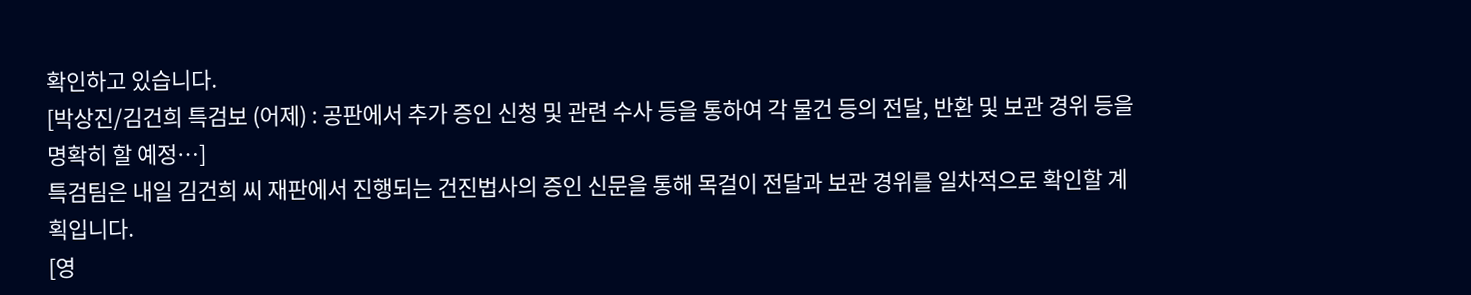확인하고 있습니다.
[박상진/김건희 특검보 (어제) : 공판에서 추가 증인 신청 및 관련 수사 등을 통하여 각 물건 등의 전달, 반환 및 보관 경위 등을 명확히 할 예정…]
특검팀은 내일 김건희 씨 재판에서 진행되는 건진법사의 증인 신문을 통해 목걸이 전달과 보관 경위를 일차적으로 확인할 계획입니다.
[영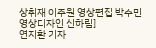상취재 이주원 영상편집 박수민 영상디자인 신하림]
연지환 기자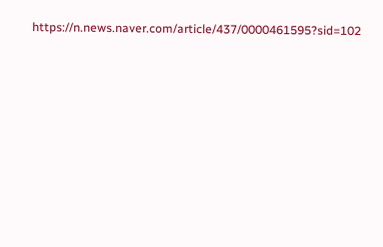https://n.news.naver.com/article/437/0000461595?sid=102